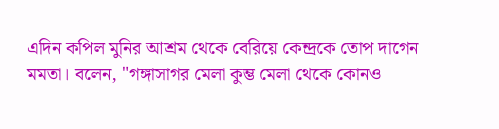এদিন কপিল মুনির আশ্রম থেকে বেরিয়ে কেন্দ্রকে তোপ দাগেন মমতা। বলেন, "গঙ্গাসাগর মেলা কুম্ভ মেলা থেকে কোনও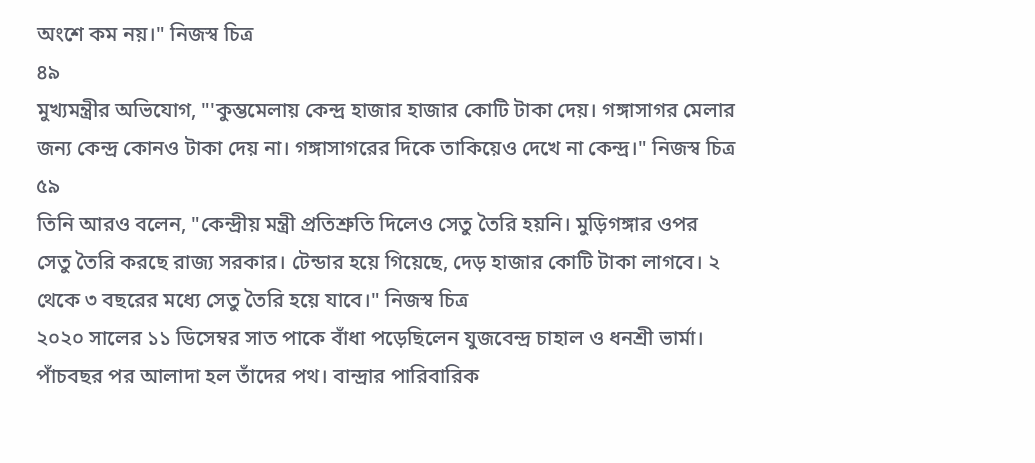অংশে কম নয়।" নিজস্ব চিত্র
৪৯
মুখ্যমন্ত্রীর অভিযোগ, "'কুম্ভমেলায় কেন্দ্র হাজার হাজার কোটি টাকা দেয়। গঙ্গাসাগর মেলার জন্য কেন্দ্র কোনও টাকা দেয় না। গঙ্গাসাগরের দিকে তাকিয়েও দেখে না কেন্দ্র।" নিজস্ব চিত্র
৫৯
তিনি আরও বলেন, "কেন্দ্রীয় মন্ত্রী প্রতিশ্রুতি দিলেও সেতু তৈরি হয়নি। মুড়িগঙ্গার ওপর সেতু তৈরি করছে রাজ্য সরকার। টেন্ডার হয়ে গিয়েছে, দেড় হাজার কোটি টাকা লাগবে। ২ থেকে ৩ বছরের মধ্যে সেতু তৈরি হয়ে যাবে।" নিজস্ব চিত্র
২০২০ সালের ১১ ডিসেম্বর সাত পাকে বাঁধা পড়েছিলেন যুজবেন্দ্র চাহাল ও ধনশ্রী ভার্মা। পাঁচবছর পর আলাদা হল তাঁদের পথ। বান্দ্রার পারিবারিক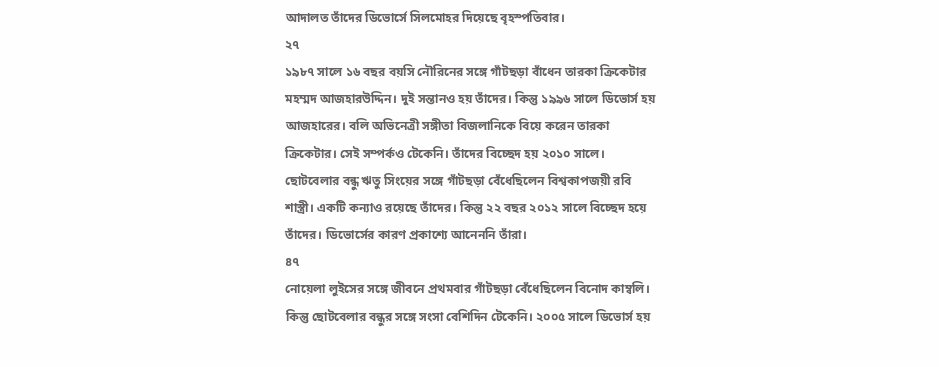আদালত তাঁদের ডিভোর্সে সিলমোহর দিয়েছে বৃহস্পতিবার।
২৭
১৯৮৭ সালে ১৬ বছর বয়সি নৌরিনের সঙ্গে গাঁটছড়া বাঁধেন তারকা ক্রিকেটার মহম্মদ আজহারউদ্দিন। দুই সন্তানও হয় তাঁদের। কিন্তু ১৯৯৬ সালে ডিভোর্স হয় আজহারের। বলি অভিনেত্রী সঙ্গীতা বিজলানিকে বিয়ে করেন তারকা ক্রিকেটার। সেই সম্পর্কও টেকেনি। তাঁদের বিচ্ছেদ হয় ২০১০ সালে।
ছোটবেলার বন্ধু ঋতু সিংয়ের সঙ্গে গাঁটছড়া বেঁধেছিলেন বিশ্বকাপজয়ী রবি শাস্ত্রী। একটি কন্যাও রয়েছে তাঁদের। কিন্তু ২২ বছর ২০১২ সালে বিচ্ছেদ হয়ে তাঁদের। ডিভোর্সের কারণ প্রকাশ্যে আনেননি তাঁরা।
৪৭
নোয়েলা লুইসের সঙ্গে জীবনে প্রথমবার গাঁটছড়া বেঁধেছিলেন বিনোদ কাম্বলি। কিন্তু ছোটবেলার বন্ধুর সঙ্গে সংসা বেশিদিন টেকেনি। ২০০৫ সালে ডিভোর্স হয়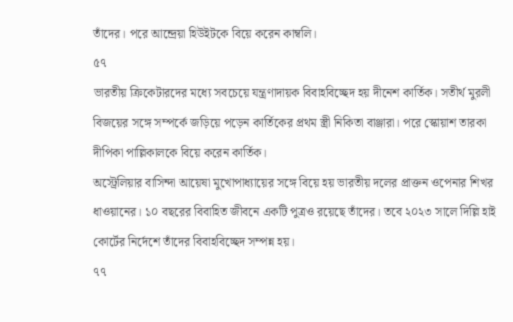তাঁদের। পরে আন্দ্রেয়া হিউইটকে বিয়ে করেন কাম্বলি।
৫৭
ভারতীয় ক্রিকেটারদের মধ্যে সবচেয়ে যন্ত্রণাদায়ক বিবাহবিচ্ছেদ হয় দীনেশ কার্তিক। সতীর্থ মুরলী বিজয়ের সঙ্গে সম্পর্কে জড়িয়ে পড়েন কার্তিকের প্রথম স্ত্রী নিকিতা বাঞ্জারা। পরে স্কোয়াশ তারকা দীপিকা পাল্লিকালকে বিয়ে করেন কার্তিক।
অস্ট্রেলিয়ার বাসিন্দা আয়েষা মুখোপাধ্যায়ের সঙ্গে বিয়ে হয় ভারতীয় দলের প্রাক্তন ওপেনার শিখর ধাওয়ানের। ১০ বছরের বিবাহিত জীবনে একটি পুত্রও রয়েছে তাঁদের। তবে ২০২৩ সালে দিল্লি হাই কোর্টের নির্দেশে তাঁদের বিবাহবিচ্ছেদ সম্পন্ন হয়।
৭৭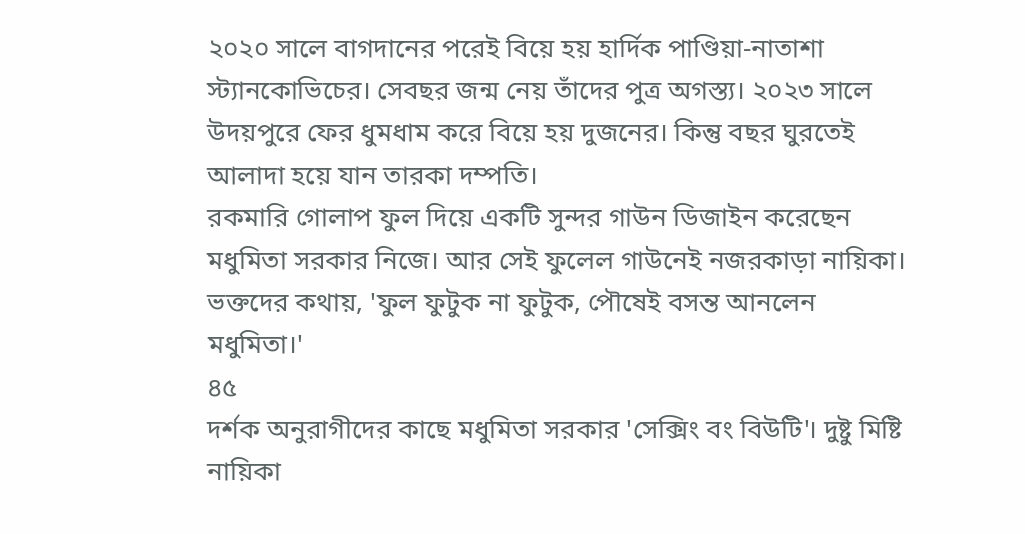২০২০ সালে বাগদানের পরেই বিয়ে হয় হার্দিক পাণ্ডিয়া-নাতাশা স্ট্যানকোভিচের। সেবছর জন্ম নেয় তাঁদের পুত্র অগস্ত্য। ২০২৩ সালে উদয়পুরে ফের ধুমধাম করে বিয়ে হয় দুজনের। কিন্তু বছর ঘুরতেই আলাদা হয়ে যান তারকা দম্পতি।
রকমারি গোলাপ ফুল দিয়ে একটি সুন্দর গাউন ডিজাইন করেছেন মধুমিতা সরকার নিজে। আর সেই ফুলেল গাউনেই নজরকাড়া নায়িকা। ভক্তদের কথায়, 'ফুল ফুটুক না ফুটুক, পৌষেই বসন্ত আনলেন মধুমিতা।'
৪৫
দর্শক অনুরাগীদের কাছে মধুমিতা সরকার 'সেক্সিং বং বিউটি'। দুষ্টু মিষ্টি নায়িকা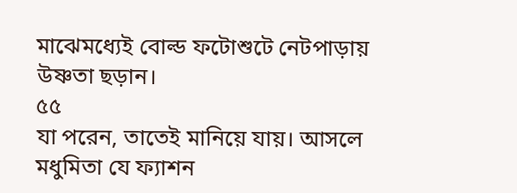মাঝেমধ্যেই বোল্ড ফটোশুটে নেটপাড়ায় উষ্ণতা ছড়ান।
৫৫
যা পরেন, তাতেই মানিয়ে যায়। আসলে মধুমিতা যে ফ্যাশন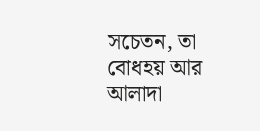সচেতন, তা বোধহয় আর আলাদা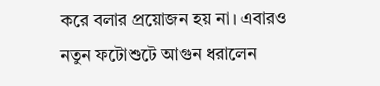করে বলার প্রয়োজন হয় না। এবারও নতুন ফটোশুটে আগুন ধরালেন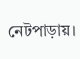নেটপাড়ায়।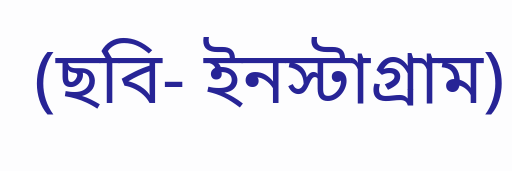(ছবি- ইনস্টাগ্রাম)